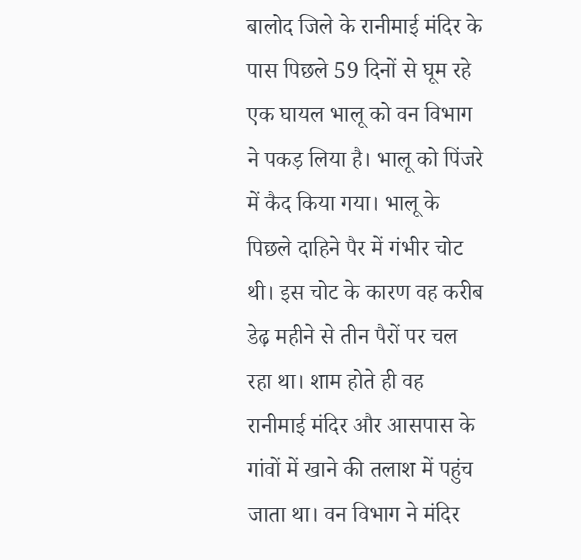बालोद जिले के रानीमाई मंदिर के पास पिछले 59 दिनों से घूम रहे एक घायल भालू को वन विभाग ने पकड़ लिया है। भालू को पिंजरे में कैद किया गया। भालू के पिछले दाहिने पैर में गंभीर चोट थी। इस चोट के कारण वह करीब डेढ़ महीने से तीन पैरों पर चल रहा था। शाम होते ही वह रानीमाई मंदिर और आसपास के गांवों में खाने की तलाश में पहुंच जाता था। वन विभाग ने मंदिर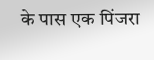के पास एक पिंजरा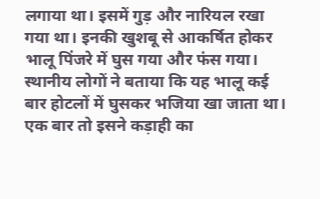लगाया था। इसमें गुड़ और नारियल रखा गया था। इनकी खुशबू से आकर्षित होकर भालू पिंजरे में घुस गया और फंस गया। स्थानीय लोगों ने बताया कि यह भालू कई बार होटलों में घुसकर भजिया खा जाता था। एक बार तो इसने कड़ाही का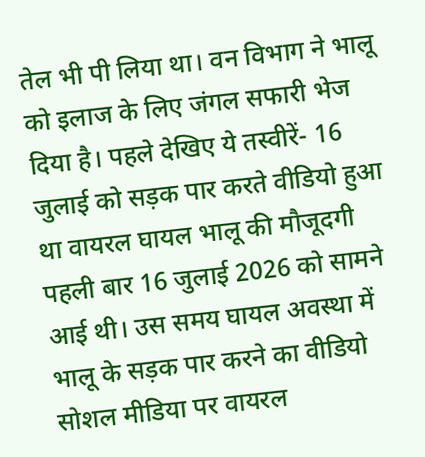तेल भी पी लिया था। वन विभाग ने भालू को इलाज के लिए जंगल सफारी भेज दिया है। पहले देखिए ये तस्वीरें- 16 जुलाई को सड़क पार करते वीडियो हुआ था वायरल घायल भालू की मौजूदगी पहली बार 16 जुलाई 2026 को सामने आई थी। उस समय घायल अवस्था में भालू के सड़क पार करने का वीडियो सोशल मीडिया पर वायरल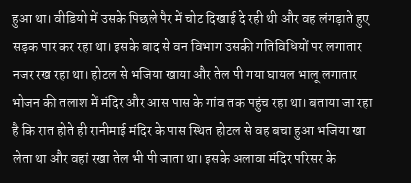हुआ था। वीडियो में उसके पिछले पैर में चोट दिखाई दे रही थी और वह लंगड़ाते हुए सड़क पार कर रहा था। इसके बाद से वन विभाग उसकी गतिविधियों पर लगातार नजर रख रहा था। होटल से भजिया खाया और तेल पी गया घायल भालू लगातार भोजन की तलाश में मंदिर और आस पास के गांव तक पहुंच रहा था। बताया जा रहा है कि रात होते ही रानीमाई मंदिर के पास स्थित होटल से वह बचा हुआ भजिया खा लेता था और वहां रखा तेल भी पी जाता था। इसके अलावा मंदिर परिसर के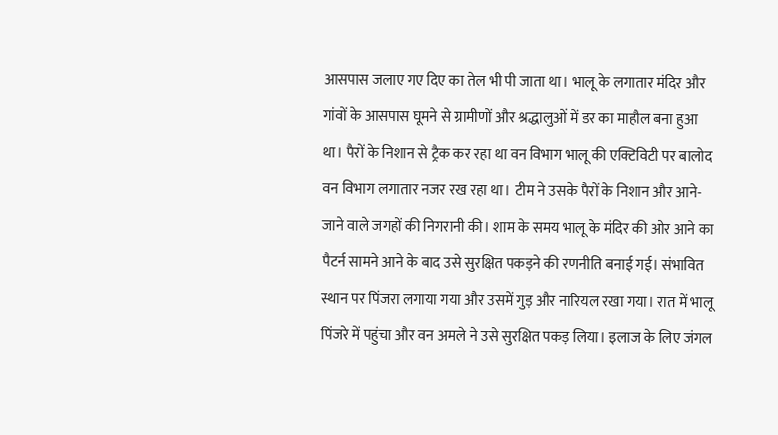आसपास जलाए गए दिए का तेल भी पी जाता था। भालू के लगातार मंदिर और गांवों के आसपास घूमने से ग्रामीणों और श्रद्धालुओं में डर का माहौल बना हुआ था। पैरों के निशान से ट्रैक कर रहा था वन विभाग भालू की एक्टिविटी पर बालोद वन विभाग लगातार नजर रख रहा था। टीम ने उसके पैरों के निशान और आने-जाने वाले जगहों की निगरानी की। शाम के समय भालू के मंदिर की ओर आने का पैटर्न सामने आने के बाद उसे सुरक्षित पकड़ने की रणनीति बनाई गई। संभावित स्थान पर पिंजरा लगाया गया और उसमें गुड़ और नारियल रखा गया। रात में भालू पिंजरे में पहुंचा और वन अमले ने उसे सुरक्षित पकड़ लिया। इलाज के लिए जंगल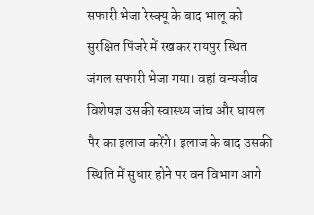सफारी भेजा रेस्क्यू के बाद भालू को सुरक्षित पिंजरे में रखकर रायपुर स्थित जंगल सफारी भेजा गया। वहां वन्यजीव विशेषज्ञ उसकी स्वास्थ्य जांच और घायल पैर का इलाज करेंगे। इलाज के बाद उसकी स्थिति में सुधार होने पर वन विभाग आगे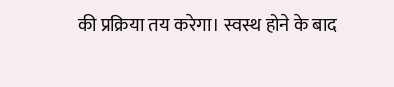की प्रक्रिया तय करेगा। स्वस्थ होने के बाद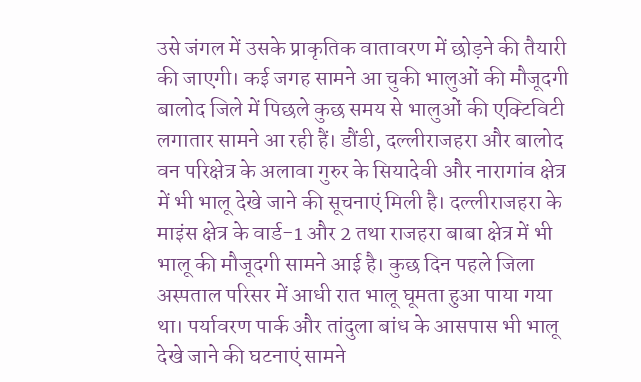उसे जंगल में उसके प्राकृतिक वातावरण में छोड़ने की तैयारी की जाएगी। कई जगह सामने आ चुकी भालुओं की मौजूदगी बालोद जिले में पिछले कुछ समय से भालुओं की एक्टिविटी लगातार सामने आ रही हैं। डौंडी, दल्लीराजहरा और बालोद वन परिक्षेत्र के अलावा गुरुर के सियादेवी और नारागांव क्षेत्र में भी भालू देखे जाने की सूचनाएं मिली है। दल्लीराजहरा के माइंस क्षेत्र के वार्ड-1 और 2 तथा राजहरा बाबा क्षेत्र में भी भालू की मौजूदगी सामने आई है। कुछ दिन पहले जिला अस्पताल परिसर में आधी रात भालू घूमता हुआ पाया गया था। पर्यावरण पार्क और तांदुला बांध के आसपास भी भालू देखे जाने की घटनाएं सामने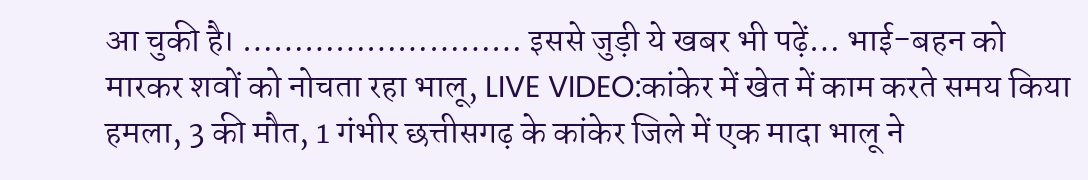आ चुकी है। ……………………… इससे जुड़ी ये खबर भी पढ़ें… भाई-बहन को मारकर शवों को नोचता रहा भालू, LIVE VIDEO:कांकेर में खेत में काम करते समय किया हमला, 3 की मौत, 1 गंभीर छत्तीसगढ़ के कांकेर जिले में एक मादा भालू ने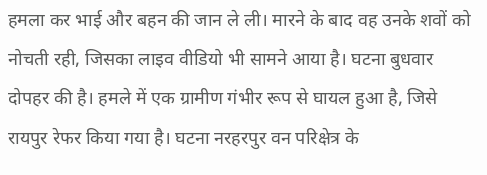हमला कर भाई और बहन की जान ले ली। मारने के बाद वह उनके शवों को नोचती रही, जिसका लाइव वीडियो भी सामने आया है। घटना बुधवार दोपहर की है। हमले में एक ग्रामीण गंभीर रूप से घायल हुआ है, जिसे रायपुर रेफर किया गया है। घटना नरहरपुर वन परिक्षेत्र के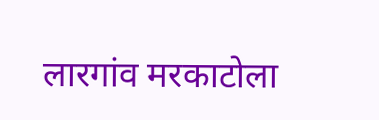लारगांव मरकाटोला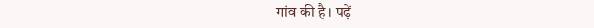गांव की है। पढ़ें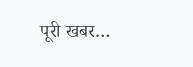पूरी खबर…